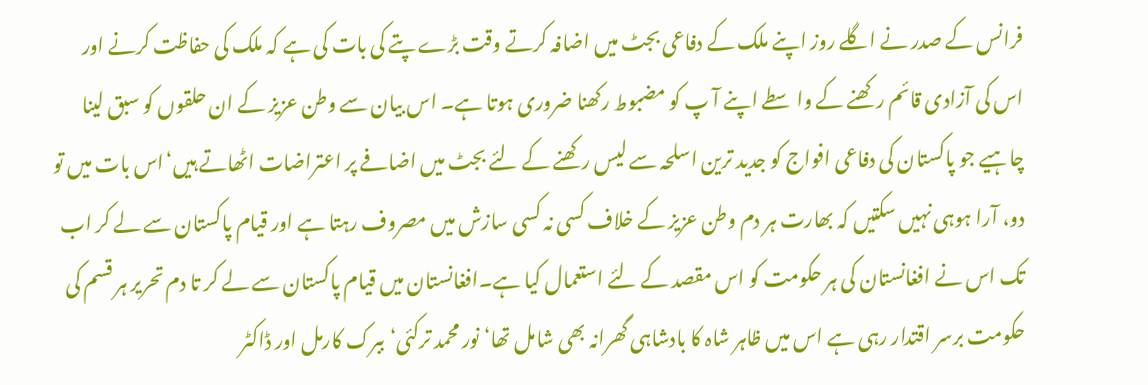فرانس کے صدر نے اگلے روز اپنے ملک کے دفاعی بجٹ میں اضافہ کرتے وقت بڑے پتے کی بات کی ہے کہ ملک کی حفاظت کرنے اور اس کی آزادی قائم رکھنے کے واسطے اپنے آ پ کو مضبوط رکھنا ضروری ہوتا ہے۔ اس بیان سے وطن عزیز کے ان حلقوں کو سبق لینا چاہیے جو پاکستان کی دفاعی افواج کو جدید ترین اسلحہ سے لیس رکھنے کے لئے بجٹ میں اضافے پر اعتراضات اٹھاتے ہیں‘اس بات میں تو دو، آرا ہوہی نہیں سکتیں کہ بھارت ہر دم وطن عزیز کے خلاف کسی نہ کسی سازش میں مصروف رہتا ہے اور قیام پاکستان سے لے کر اب تک اس نے افغانستان کی ہر حکومت کو اس مقصد کے لئے استعمال کیا ہے۔افغانستان میں قیام پاکستان سے لے کر تا دم تحریر ہر قسم کی حکومت برسر اقتدار رہی ہے اس میں ظاہر شاہ کا بادشاہی گھرانہ بھی شامل تھا‘ نور محمد ترکئی‘ببرک کارمل اور ڈاکٹر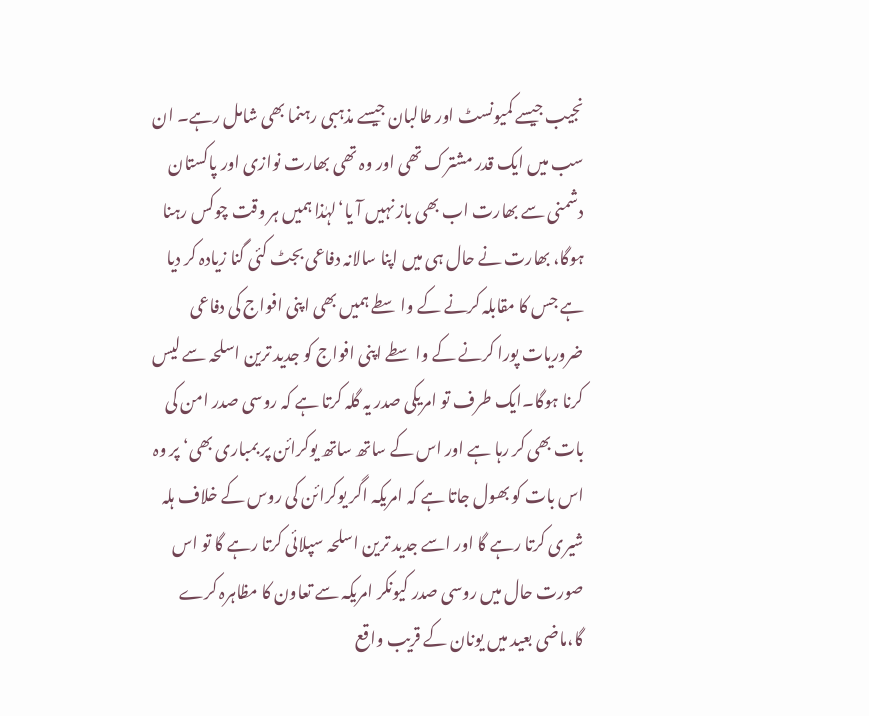نجیب جیسے کمیونسٹ اور طالبان جیسے مذہبی رہنما بھی شامل رہے۔ ان سب میں ایک قدر مشترک تھی اور وہ تھی بھارت نوازی اور پاکستان دشمنی سے بھارت اب بھی باز نہیں آ یا‘لہٰذا ہمیں ہر وقت چوکس رہنا ہوگا، بھارت نے حال ہی میں اپنا سالانہ دفاعی بجٹ کئی گنا زیادہ کر دیا ہے جس کا مقابلہ کرنے کے واسطے ہمیں بھی اپنی افواج کی دفاعی ضروریات پورا کرنے کے واسطے اپنی افواج کو جدید ترین اسلحہ سے لیس کرنا ہوگا۔ایک طرف تو امریکی صدر یہ گلہ کرتا ہے کہ روسی صدر امن کی بات بھی کر رہا ہے اور اس کے ساتھ ساتھ یوکرائن پر بمباری بھی‘پر وہ اس بات کو بھول جاتا ہے کہ امریکہ اگر یوکرائن کی روس کے خلاف ہلہ شیری کرتا رہے گا اور اسے جدید ترین اسلحہ سپلائی کرتا رہے گا تو اس صورت حال میں روسی صدر کیونکر امریکہ سے تعاون کا مظاہرہ کرے گا،ماضی بعید میں یونان کے قریب واقع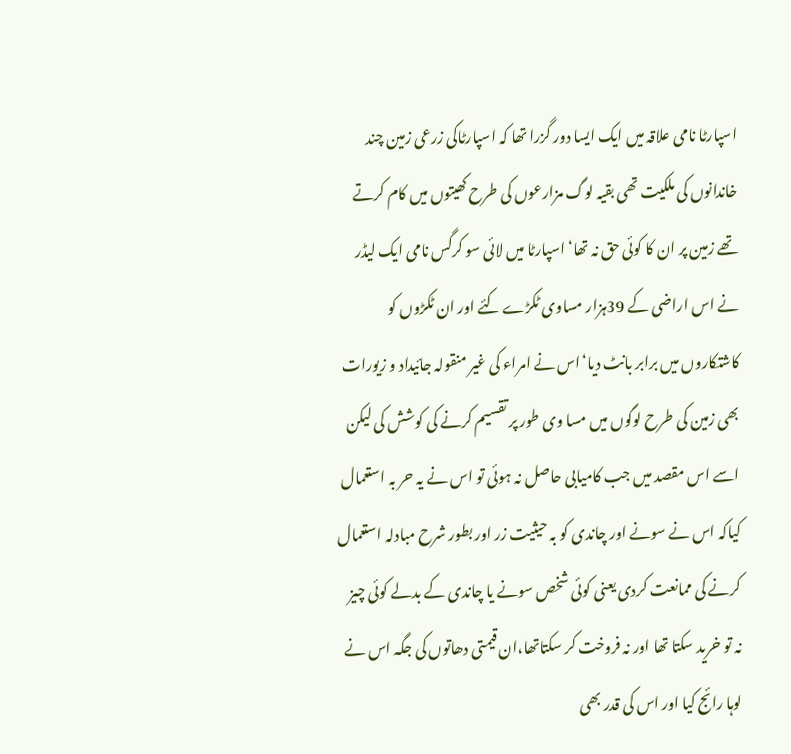اسپارٹا نامی علاقہ میں ایک ایسا دور گزرا تھا کہ اسپارٹاکی زرعی زمین چند خاندانوں کی ملکیت تھی بقیہ لوگ مزارعوں کی طرح کھیتوں میں کام کرتے تھے زمین پر ان کا کوئی حق نہ تھا‘ اسپارٹا میں لائی سو کرگس نامی ایک لیڈر نے اس اراضی کے 39ہزار مساوی ٹکڑے کئے اور ان ٹکڑوں کو کاشتکاروں میں برابر بانٹ دیا‘اس نے امراء کی غیر منقولہ جائیداد و زیورات بھی زمین کی طرح لوگوں میں مسا وی طور پر تقسیم کرنے کی کوشش کی لیکن اسے اس مقصد میں جب کامیابی حاصل نہ ہوئی تو اس نے یہ حر بہ استعمال کیاکہ اس نے سونے اور چاندی کو بہ حیثیت زر اور بطور شرح مبادلہ استعمال کرنے کی ممانعت کردی یعنی کوئی شخص سونے یا چاندی کے بدلے کوئی چیز نہ تو خرید سکتا تھا اور نہ فروخت کر سکتاتھا،ان قیمتی دھاتوں کی جگہ اس نے لوہا رائج کیا اور اس کی قدر بھی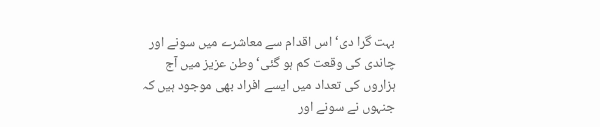بہت گرا دی‘ اس اقدام سے معاشرے میں سونے اور چاندی کی وقعت کم ہو گئی‘وطن عزیز میں آج ہزاروں کی تعداد میں ایسے افراد بھی موجود ہیں کہ جنہوں نے سونے اور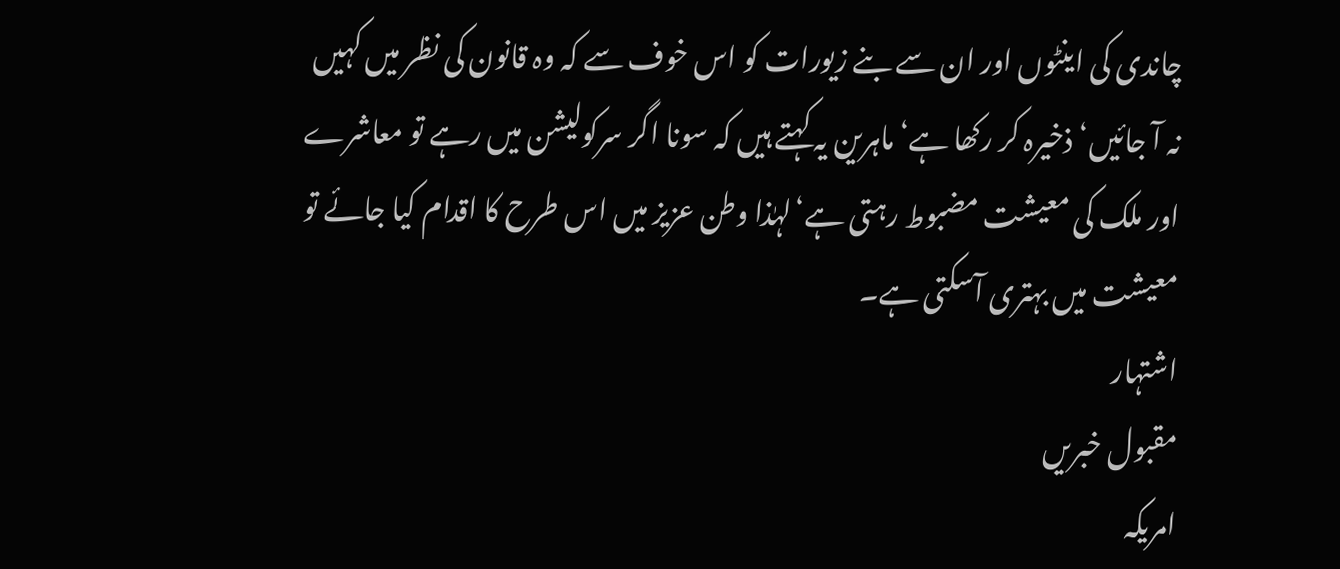چاندی کی اینٹوں اور ان سے بنے زیورات کو اس خوف سے کہ وہ قانون کی نظر میں کہیں نہ آ جائیں‘ذخیرہ کر رکھا ہے‘ماہرین یہ کہتے ہیں کہ سونا اگر سرکولیشن میں رہے تو معاشرے اور ملک کی معیشت مضبوط رہتی ہے‘لہٰذا وطن عزیز میں اس طرح کا اقدام کیا جائے تو معیشت میں بہتری آسکتی ہے۔
اشتہار
مقبول خبریں
امریکہ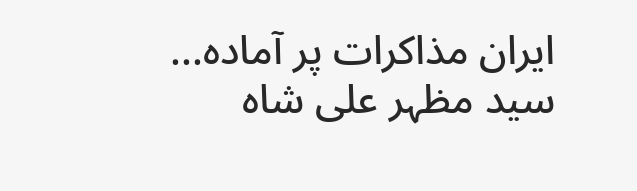ایران مذاکرات پر آمادہ...
سید مظہر علی شاہ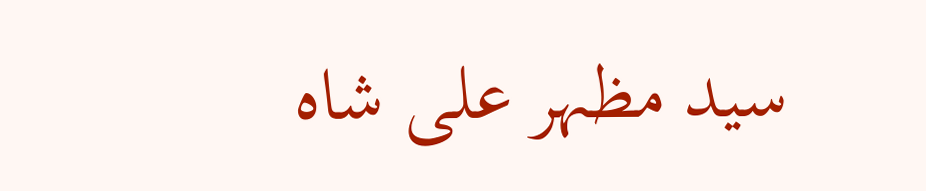سید مظہر علی شاہ